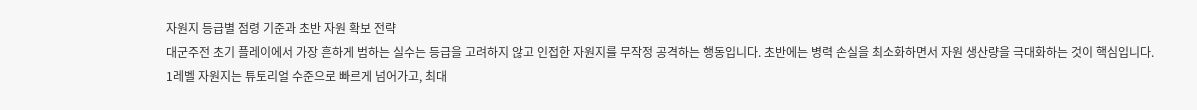자원지 등급별 점령 기준과 초반 자원 확보 전략
대군주전 초기 플레이에서 가장 흔하게 범하는 실수는 등급을 고려하지 않고 인접한 자원지를 무작정 공격하는 행동입니다. 초반에는 병력 손실을 최소화하면서 자원 생산량을 극대화하는 것이 핵심입니다.
1레벨 자원지는 튜토리얼 수준으로 빠르게 넘어가고, 최대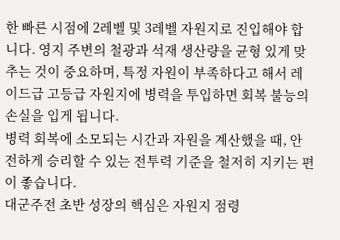한 빠른 시점에 2레벨 및 3레벨 자원지로 진입해야 합니다. 영지 주변의 철광과 석재 생산량을 균형 있게 맞추는 것이 중요하며, 특정 자원이 부족하다고 해서 레이드급 고등급 자원지에 병력을 투입하면 회복 불능의 손실을 입게 됩니다.
병력 회복에 소모되는 시간과 자원을 계산했을 때, 안전하게 승리할 수 있는 전투력 기준을 철저히 지키는 편이 좋습니다.
대군주전 초반 성장의 핵심은 자원지 점령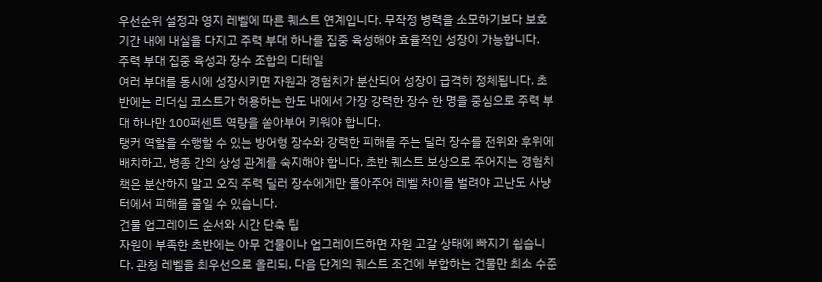우선순위 설정과 영지 레벨에 따른 퀘스트 연계입니다. 무작정 병력을 소모하기보다 보호 기간 내에 내실을 다지고 주력 부대 하나를 집중 육성해야 효율적인 성장이 가능합니다.
주력 부대 집중 육성과 장수 조합의 디테일
여러 부대를 동시에 성장시키면 자원과 경험치가 분산되어 성장이 급격히 정체됩니다. 초반에는 리더십 코스트가 허용하는 한도 내에서 가장 강력한 장수 한 명을 중심으로 주력 부대 하나만 100퍼센트 역량을 쏟아부어 키워야 합니다.
탱커 역할을 수행할 수 있는 방어형 장수와 강력한 피해를 주는 딜러 장수를 전위와 후위에 배치하고, 병종 간의 상성 관계를 숙지해야 합니다. 초반 퀘스트 보상으로 주어지는 경험치 책은 분산하지 말고 오직 주력 딜러 장수에게만 몰아주어 레벨 차이를 벌려야 고난도 사냥터에서 피해를 줄일 수 있습니다.
건물 업그레이드 순서와 시간 단축 팁
자원이 부족한 초반에는 아무 건물이나 업그레이드하면 자원 고갈 상태에 빠지기 쉽습니다. 관청 레벨을 최우선으로 올리되, 다음 단계의 퀘스트 조건에 부합하는 건물만 최소 수준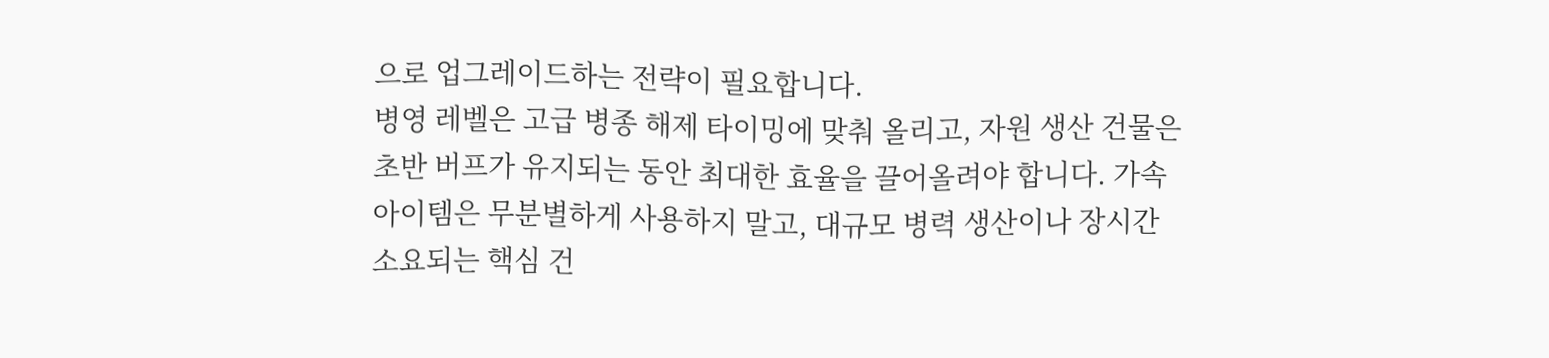으로 업그레이드하는 전략이 필요합니다.
병영 레벨은 고급 병종 해제 타이밍에 맞춰 올리고, 자원 생산 건물은 초반 버프가 유지되는 동안 최대한 효율을 끌어올려야 합니다. 가속 아이템은 무분별하게 사용하지 말고, 대규모 병력 생산이나 장시간 소요되는 핵심 건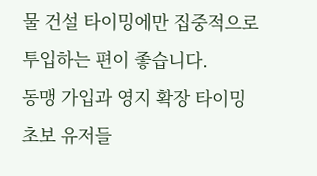물 건설 타이밍에만 집중적으로 투입하는 편이 좋습니다.
동맹 가입과 영지 확장 타이밍
초보 유저들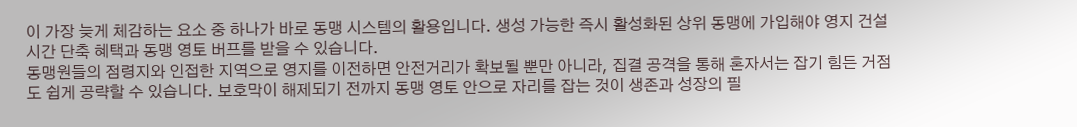이 가장 늦게 체감하는 요소 중 하나가 바로 동맹 시스템의 활용입니다. 생성 가능한 즉시 활성화된 상위 동맹에 가입해야 영지 건설 시간 단축 혜택과 동맹 영토 버프를 받을 수 있습니다.
동맹원들의 점령지와 인접한 지역으로 영지를 이전하면 안전거리가 확보될 뿐만 아니라, 집결 공격을 통해 혼자서는 잡기 힘든 거점도 쉽게 공략할 수 있습니다. 보호막이 해제되기 전까지 동맹 영토 안으로 자리를 잡는 것이 생존과 성장의 필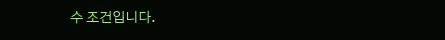수 조건입니다.